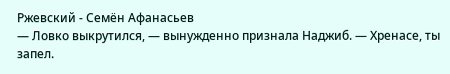Ржевский - Семён Афанасьев
— Ловко выкрутился, — вынужденно признала Наджиб. — Хренасе, ты запел.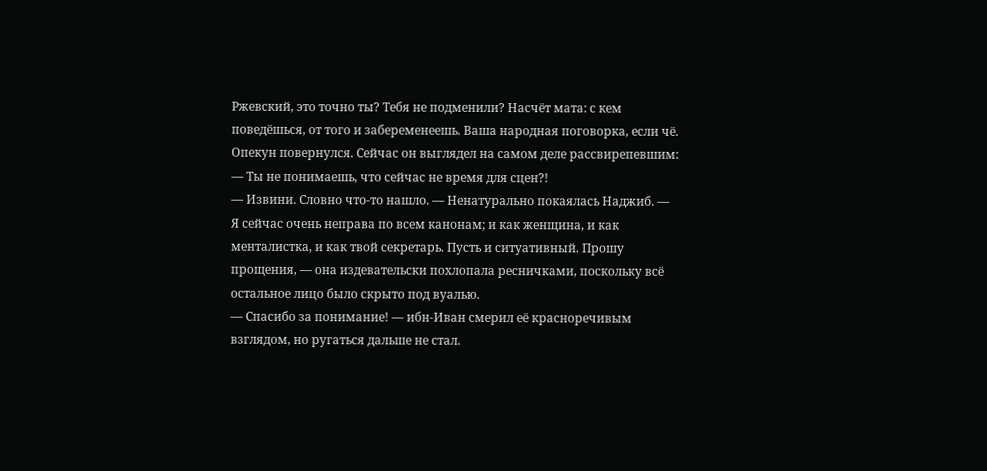Ржевский, это точно ты? Тебя не подменили? Насчёт мата: с кем поведёшься, от того и забеременеешь. Ваша народная поговорка, если чё.
Опекун повернулся. Сейчас он выглядел на самом деле рассвирепевшим:
— Ты не понимаешь, что сейчас не время для сцен?!
— Извини. Словно что-то нашло. — Ненатурально покаялась Наджиб. — Я сейчас очень неправа по всем канонам; и как женщина, и как менталистка, и как твой секретарь. Пусть и ситуативный. Прошу прощения, — она издевательски похлопала ресничками, поскольку всё остальное лицо было скрыто под вуалью.
— Спасибо за понимание! — ибн-Иван смерил её красноречивым взглядом, но ругаться дальше не стал.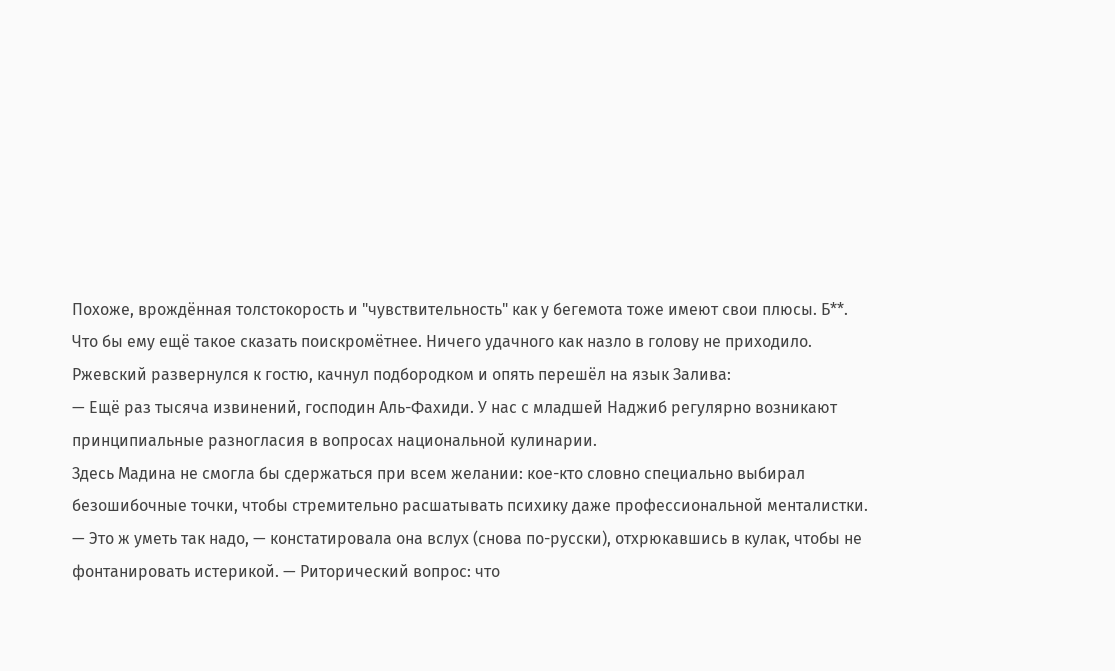Похоже, врождённая толстокорость и "чувствительность" как у бегемота тоже имеют свои плюсы. Б**.
Что бы ему ещё такое сказать поискромётнее. Ничего удачного как назло в голову не приходило.
Ржевский развернулся к гостю, качнул подбородком и опять перешёл на язык Залива:
— Ещё раз тысяча извинений, господин Аль-Фахиди. У нас с младшей Наджиб регулярно возникают принципиальные разногласия в вопросах национальной кулинарии.
Здесь Мадина не смогла бы сдержаться при всем желании: кое-кто словно специально выбирал безошибочные точки, чтобы стремительно расшатывать психику даже профессиональной менталистки.
— Это ж уметь так надо, — констатировала она вслух (снова по-русски), отхрюкавшись в кулак, чтобы не фонтанировать истерикой. — Риторический вопрос: что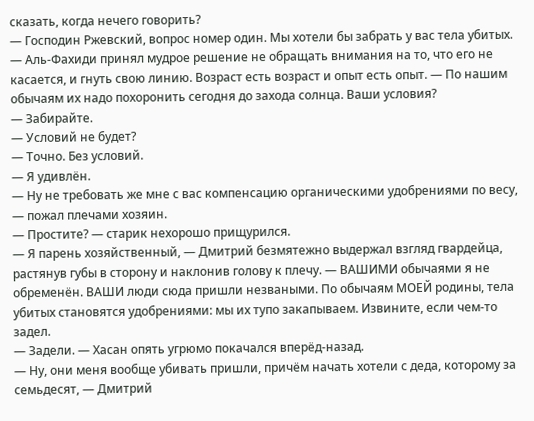сказать, когда нечего говорить?
— Господин Ржевский, вопрос номер один. Мы хотели бы забрать у вас тела убитых. — Аль-Фахиди принял мудрое решение не обращать внимания на то, что его не касается, и гнуть свою линию. Возраст есть возраст и опыт есть опыт. — По нашим обычаям их надо похоронить сегодня до захода солнца. Ваши условия?
— Забирайте.
— Условий не будет?
— Точно. Без условий.
— Я удивлён.
— Ну не требовать же мне с вас компенсацию органическими удобрениями по весу, — пожал плечами хозяин.
— Простите? — старик нехорошо прищурился.
— Я парень хозяйственный, — Дмитрий безмятежно выдержал взгляд гвардейца, растянув губы в сторону и наклонив голову к плечу. — ВАШИМИ обычаями я не обременён. ВАШИ люди сюда пришли незваными. По обычаям МОЕЙ родины, тела убитых становятся удобрениями: мы их тупо закапываем. Извините, если чем-то задел.
— Задели. — Хасан опять угрюмо покачался вперёд-назад.
— Ну, они меня вообще убивать пришли, причём начать хотели с деда, которому за семьдесят, — Дмитрий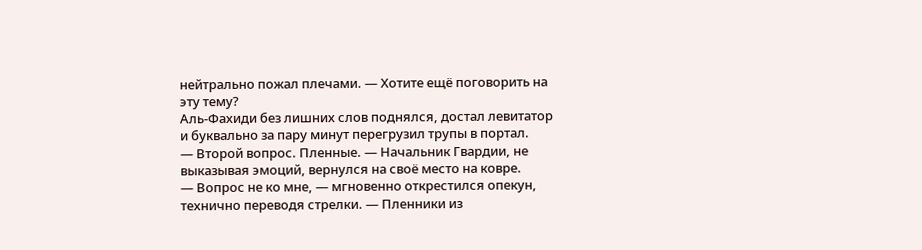нейтрально пожал плечами. — Хотите ещё поговорить на эту тему?
Аль-Фахиди без лишних слов поднялся, достал левитатор и буквально за пару минут перегрузил трупы в портал.
— Второй вопрос. Пленные. — Начальник Гвардии, не выказывая эмоций, вернулся на своё место на ковре.
— Вопрос не ко мне, — мгновенно открестился опекун, технично переводя стрелки. — Пленники из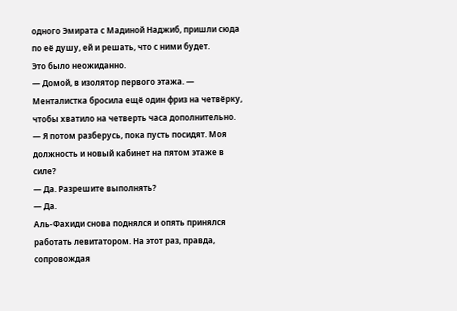одного Эмирата с Мадиной Наджиб, пришли сюда по её душу, ей и решать, что с ними будет.
Это было неожиданно.
— Домой, в изолятор первого этажа. — Менталистка бросила ещё один фриз на четвёрку, чтобы хватило на четверть часа дополнительно. — Я потом разберусь, пока пусть посидят. Моя должность и новый кабинет на пятом этаже в силе?
— Да. Разрешите выполнять?
— Да.
Аль-Фахиди снова поднялся и опять принялся работать левитатором. На этот раз, правда, сопровождая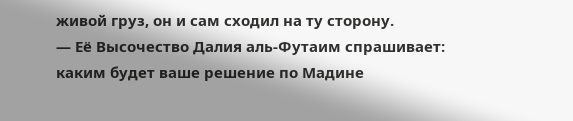живой груз, он и сам сходил на ту сторону.
— Её Высочество Далия аль-Футаим спрашивает: каким будет ваше решение по Мадине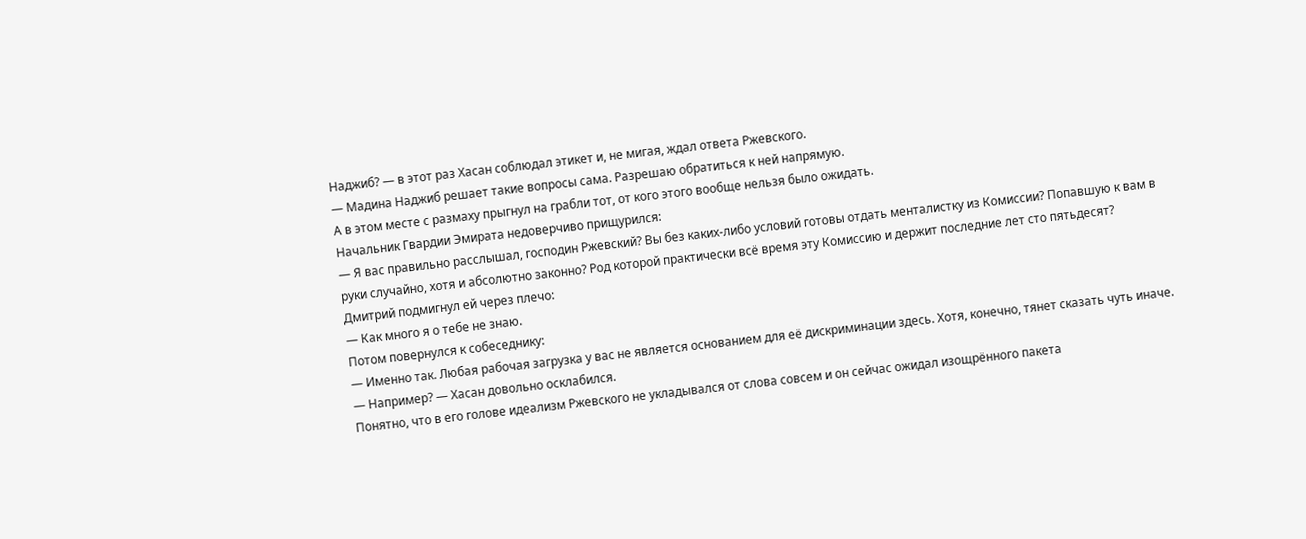Наджиб? — в этот раз Хасан соблюдал этикет и, не мигая, ждал ответа Ржевского.
— Мадина Наджиб решает такие вопросы сама. Разрешаю обратиться к ней напрямую.
А в этом месте с размаху прыгнул на грабли тот, от кого этого вообще нельзя было ожидать.
Начальник Гвардии Эмирата недоверчиво прищурился:
— Я вас правильно расслышал, господин Ржевский? Вы без каких-либо условий готовы отдать менталистку из Комиссии? Попавшую к вам в руки случайно, хотя и абсолютно законно? Род которой практически всё время эту Комиссию и держит последние лет сто пятьдесят?
Дмитрий подмигнул ей через плечо:
— Как много я о тебе не знаю.
Потом повернулся к собеседнику:
— Именно так. Любая рабочая загрузка у вас не является основанием для её дискриминации здесь. Хотя, конечно, тянет сказать чуть иначе.
— Например? — Хасан довольно осклабился.
Понятно, что в его голове идеализм Ржевского не укладывался от слова совсем и он сейчас ожидал изощрённого пакета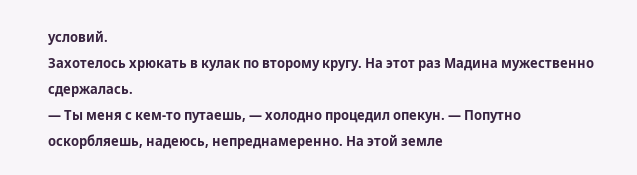условий.
Захотелось хрюкать в кулак по второму кругу. На этот раз Мадина мужественно сдержалась.
— Ты меня с кем-то путаешь, — холодно процедил опекун. — Попутно оскорбляешь, надеюсь, непреднамеренно. На этой земле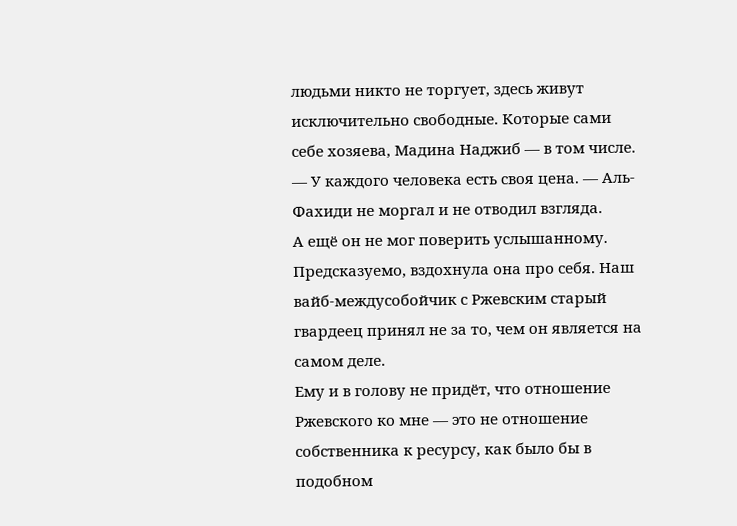людьми никто не торгует, здесь живут исключительно свободные. Которые сами себе хозяева, Мадина Наджиб — в том числе.
— У каждого человека есть своя цена. — Аль-Фахиди не моргал и не отводил взгляда.
А ещё он не мог поверить услышанному.
Предсказуемо, вздохнула она про себя. Наш вайб-междусобойчик с Ржевским старый гвардеец принял не за то, чем он является на самом деле.
Ему и в голову не придёт, что отношение Ржевского ко мне — это не отношение собственника к ресурсу, как было бы в подобном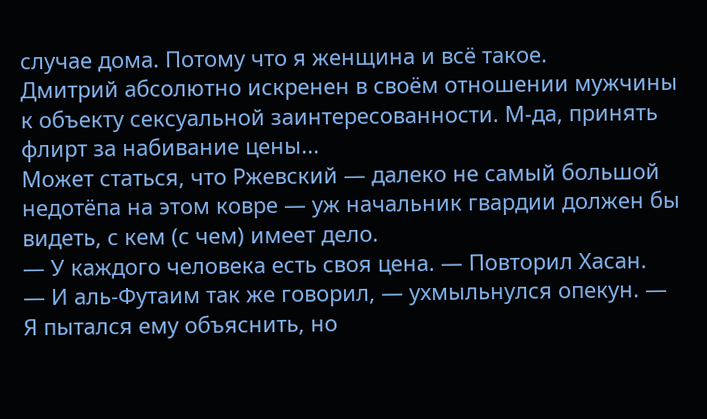случае дома. Потому что я женщина и всё такое.
Дмитрий абсолютно искренен в своём отношении мужчины к объекту сексуальной заинтересованности. М-да, принять флирт за набивание цены...
Может статься, что Ржевский — далеко не самый большой недотёпа на этом ковре — уж начальник гвардии должен бы видеть, с кем (с чем) имеет дело.
— У каждого человека есть своя цена. — Повторил Хасан.
— И аль-Футаим так же говорил, — ухмыльнулся опекун. — Я пытался ему объяснить, но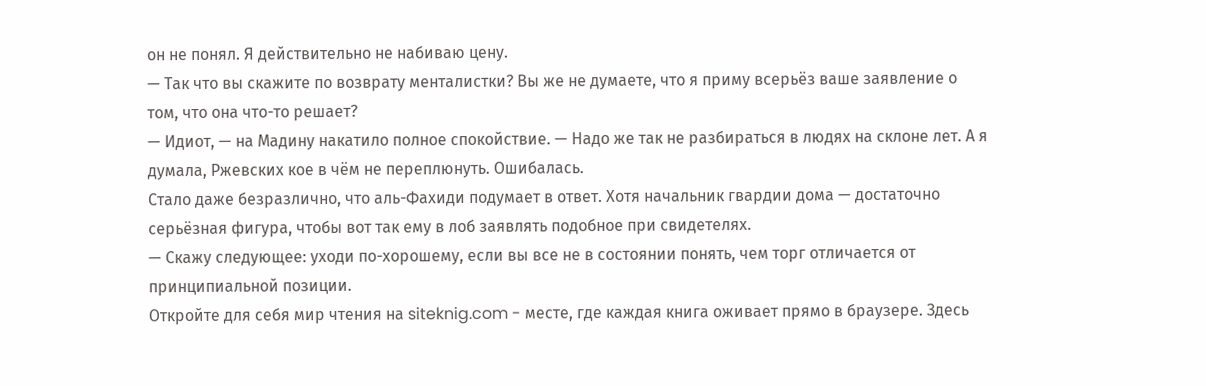он не понял. Я действительно не набиваю цену.
— Так что вы скажите по возврату менталистки? Вы же не думаете, что я приму всерьёз ваше заявление о том, что она что-то решает?
— Идиот, — на Мадину накатило полное спокойствие. — Надо же так не разбираться в людях на склоне лет. А я думала, Ржевских кое в чём не переплюнуть. Ошибалась.
Стало даже безразлично, что аль-Фахиди подумает в ответ. Хотя начальник гвардии дома — достаточно серьёзная фигура, чтобы вот так ему в лоб заявлять подобное при свидетелях.
— Скажу следующее: уходи по-хорошему, если вы все не в состоянии понять, чем торг отличается от принципиальной позиции.
Откройте для себя мир чтения на siteknig.com - месте, где каждая книга оживает прямо в браузере. Здесь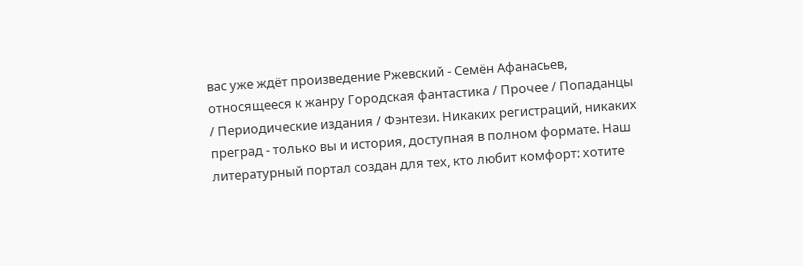вас уже ждёт произведение Ржевский - Семён Афанасьев, относящееся к жанру Городская фантастика / Прочее / Попаданцы / Периодические издания / Фэнтези. Никаких регистраций, никаких преград - только вы и история, доступная в полном формате. Наш литературный портал создан для тех, кто любит комфорт: хотите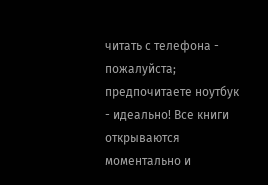читать с телефона - пожалуйста; предпочитаете ноутбук - идеально! Все книги открываются моментально и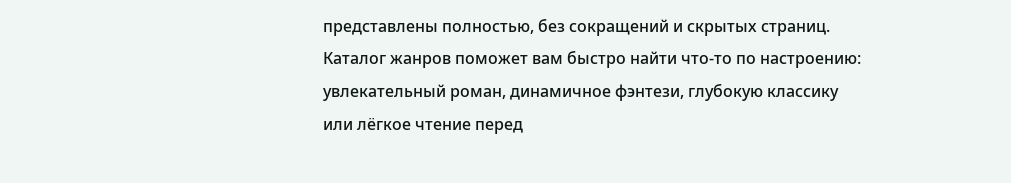представлены полностью, без сокращений и скрытых страниц. Каталог жанров поможет вам быстро найти что-то по настроению: увлекательный роман, динамичное фэнтези, глубокую классику или лёгкое чтение перед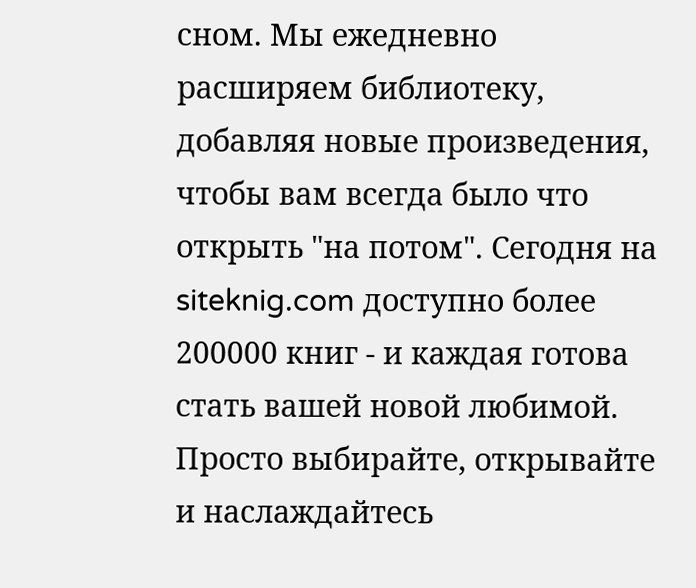сном. Мы ежедневно расширяем библиотеку, добавляя новые произведения, чтобы вам всегда было что открыть "на потом". Сегодня на siteknig.com доступно более 200000 книг - и каждая готова стать вашей новой любимой. Просто выбирайте, открывайте и наслаждайтесь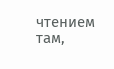чтением там,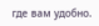где вам удобно.